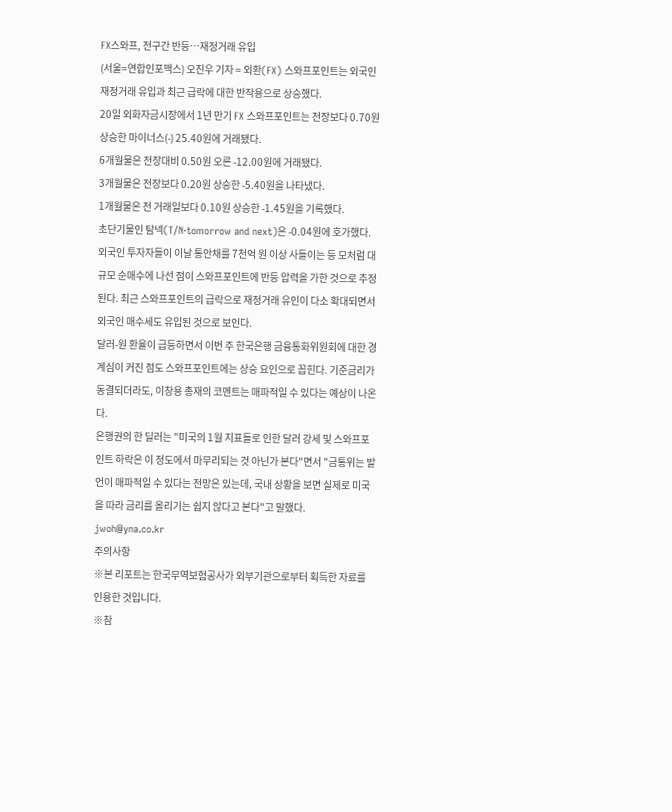FX스와프, 전구간 반등…재정거래 유입
(서울=연합인포맥스) 오진우 기자 = 외환(FX) 스와프포인트는 외국인 재정거래 유입과 최근 급락에 대한 반작용으로 상승했다.
20일 외화자금시장에서 1년 만기 FX 스와프포인트는 전장보다 0.70원 상승한 마이너스(-) 25.40원에 거래됐다.
6개월물은 전장대비 0.50원 오른 -12.00원에 거래됐다.
3개월물은 전장보다 0.20원 상승한 -5.40원을 나타냈다.
1개월물은 전 거래일보다 0.10원 상승한 -1.45원을 기록했다.
초단기물인 탐넥(T/N·tomorrow and next)은 -0.04원에 호가했다.
외국인 투자자들이 이날 통안채를 7천억 원 이상 사들이는 등 모처럼 대규모 순매수에 나선 점이 스와프포인트에 반등 압력을 가한 것으로 추정된다. 최근 스와프포인트의 급락으로 재정거래 유인이 다소 확대되면서 외국인 매수세도 유입된 것으로 보인다.
달러-원 환율이 급등하면서 이번 주 한국은행 금융통화위원회에 대한 경계심이 커진 점도 스와프포인트에는 상승 요인으로 꼽힌다. 기준금리가 동결되더라도, 이창용 총재의 코멘트는 매파적일 수 있다는 예상이 나온다.
은행권의 한 딜러는 "미국의 1월 지표들로 인한 달러 강세 및 스와프포인트 하락은 이 정도에서 마무리되는 것 아닌가 본다"면서 "금통위는 발언이 매파적일 수 있다는 전망은 있는데, 국내 상황을 보면 실제로 미국을 따라 금리를 올리기는 쉽지 않다고 본다"고 말했다.
jwoh@yna.co.kr
주의사항
※본 리포트는 한국무역보험공사가 외부기관으로부터 획득한 자료를 인용한 것입니다.
※참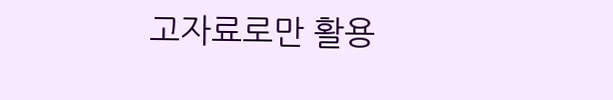고자료로만 활용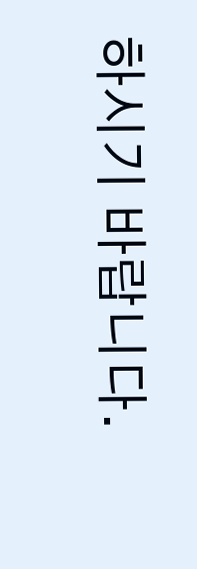하시기 바랍니다.